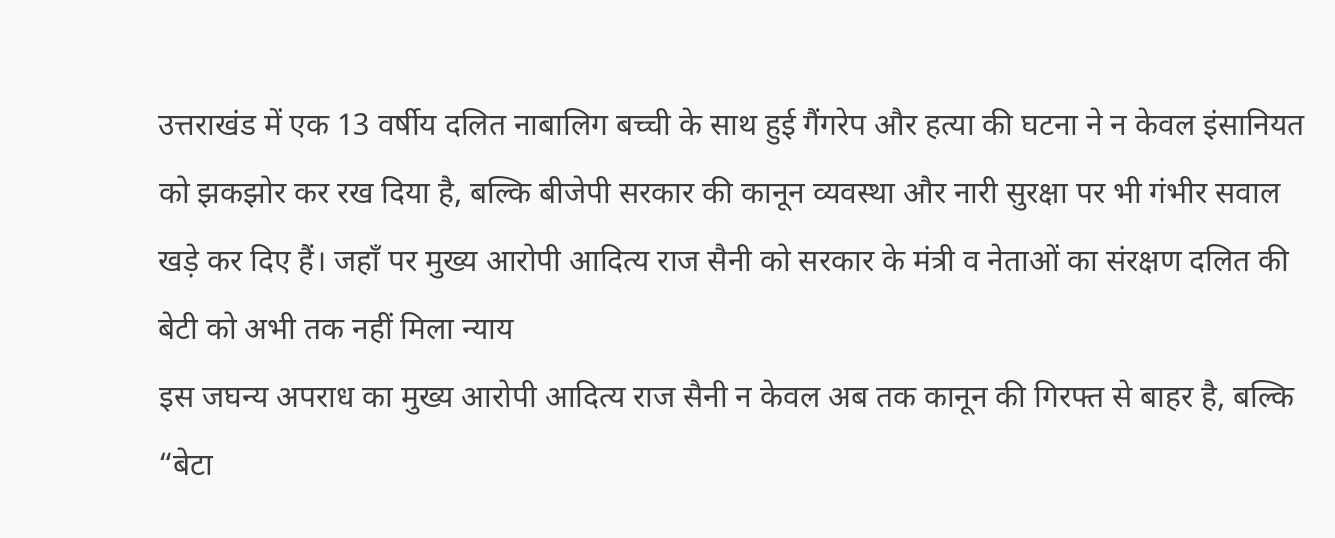उत्तराखंड में एक 13 वर्षीय दलित नाबालिग बच्ची के साथ हुई गैंगरेप और हत्या की घटना ने न केवल इंसानियत को झकझोर कर रख दिया है, बल्कि बीजेपी सरकार की कानून व्यवस्था और नारी सुरक्षा पर भी गंभीर सवाल खड़े कर दिए हैं। जहाँ पर मुख्य आरोपी आदित्य राज सैनी को सरकार के मंत्री व नेताओं का संरक्षण दलित की बेटी को अभी तक नहीं मिला न्याय
इस जघन्य अपराध का मुख्य आरोपी आदित्य राज सैनी न केवल अब तक कानून की गिरफ्त से बाहर है, बल्कि “बेटा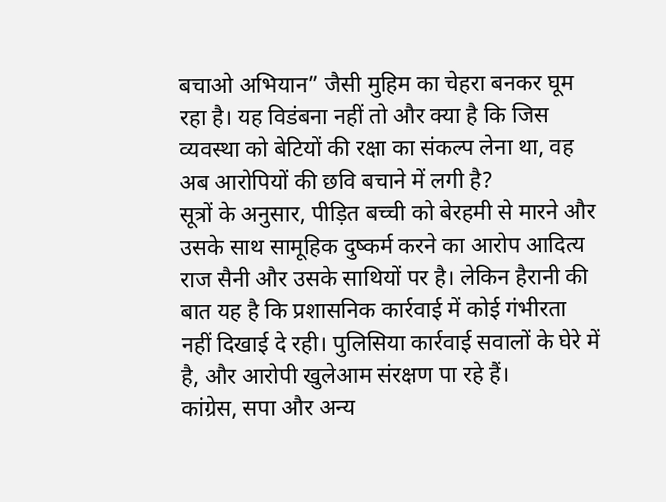बचाओ अभियान” जैसी मुहिम का चेहरा बनकर घूम रहा है। यह विडंबना नहीं तो और क्या है कि जिस व्यवस्था को बेटियों की रक्षा का संकल्प लेना था, वह अब आरोपियों की छवि बचाने में लगी है?
सूत्रों के अनुसार, पीड़ित बच्ची को बेरहमी से मारने और उसके साथ सामूहिक दुष्कर्म करने का आरोप आदित्य राज सैनी और उसके साथियों पर है। लेकिन हैरानी की बात यह है कि प्रशासनिक कार्रवाई में कोई गंभीरता नहीं दिखाई दे रही। पुलिसिया कार्रवाई सवालों के घेरे में है, और आरोपी खुलेआम संरक्षण पा रहे हैं।
कांग्रेस, सपा और अन्य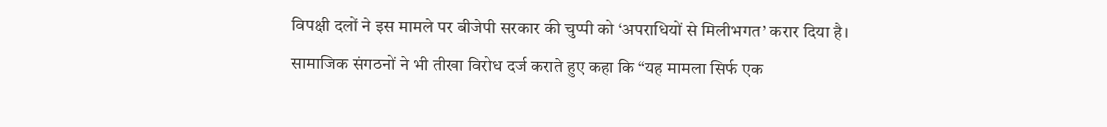विपक्षी दलों ने इस मामले पर बीजेपी सरकार की चुप्पी को ‘अपराधियों से मिलीभगत’ करार दिया है। सामाजिक संगठनों ने भी तीखा विरोध दर्ज कराते हुए कहा कि “यह मामला सिर्फ एक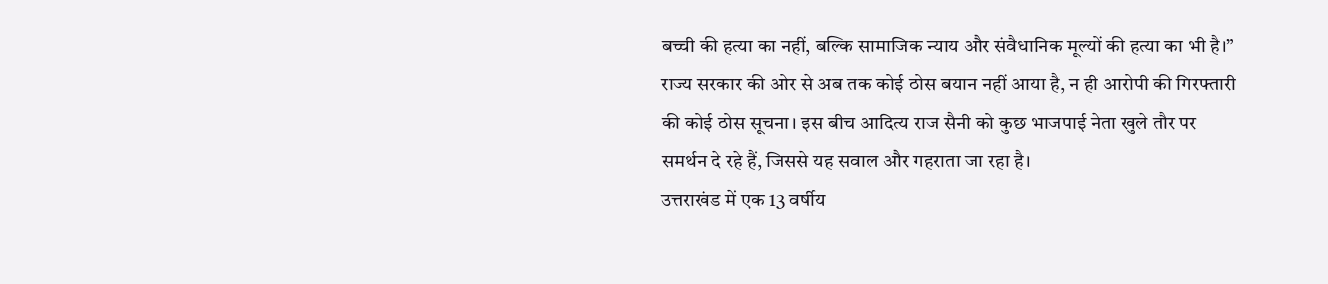बच्ची की हत्या का नहीं, बल्कि सामाजिक न्याय और संवैधानिक मूल्यों की हत्या का भी है।”
राज्य सरकार की ओर से अब तक कोई ठोस बयान नहीं आया है, न ही आरोपी की गिरफ्तारी की कोई ठोस सूचना। इस बीच आदित्य राज सैनी को कुछ भाजपाई नेता खुले तौर पर समर्थन दे रहे हैं, जिससे यह सवाल और गहराता जा रहा है।
उत्तराखंड में एक 13 वर्षीय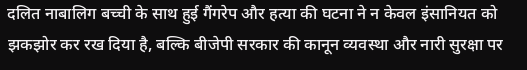दलित नाबालिग बच्ची के साथ हुई गैंगरेप और हत्या की घटना ने न केवल इंसानियत को झकझोर कर रख दिया है, बल्कि बीजेपी सरकार की कानून व्यवस्था और नारी सुरक्षा पर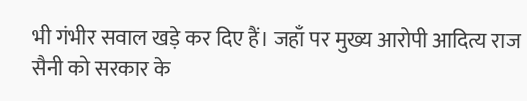भी गंभीर सवाल खड़े कर दिए हैं। जहाँ पर मुख्य आरोपी आदित्य राज सैनी को सरकार के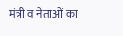मंत्री व नेताओं का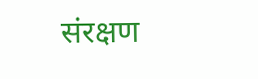संरक्षण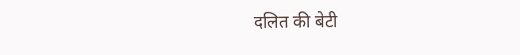दलित की बेटी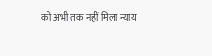को अभी तक नहीं मिला न्याय